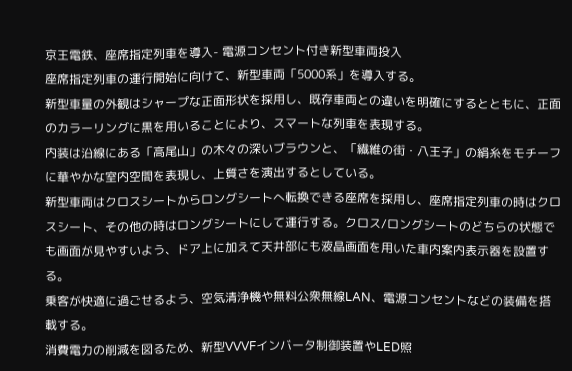京王電鉄、座席指定列車を導入- 電源コンセント付き新型車両投入
座席指定列車の運行開始に向けて、新型車両「5000系」を導入する。
新型車量の外観はシャープな正面形状を採用し、既存車両との違いを明確にするとともに、正面のカラーリングに黒を用いることにより、スマートな列車を表現する。
内装は沿線にある「高尾山」の木々の深いブラウンと、「繊維の街・八王子」の絹糸をモチーフに華やかな室内空間を表現し、上質さを演出するとしている。
新型車両はクロスシートからロングシートへ転換できる座席を採用し、座席指定列車の時はクロスシート、その他の時はロングシートにして運行する。クロス/ロングシートのどちらの状態でも画面が見やすいよう、ドア上に加えて天井部にも液晶画面を用いた車内案内表示器を設置する。
乗客が快適に過ごせるよう、空気清浄機や無料公衆無線LAN、電源コンセントなどの装備を搭載する。
消費電力の削減を図るため、新型VVVFインバータ制御装置やLED照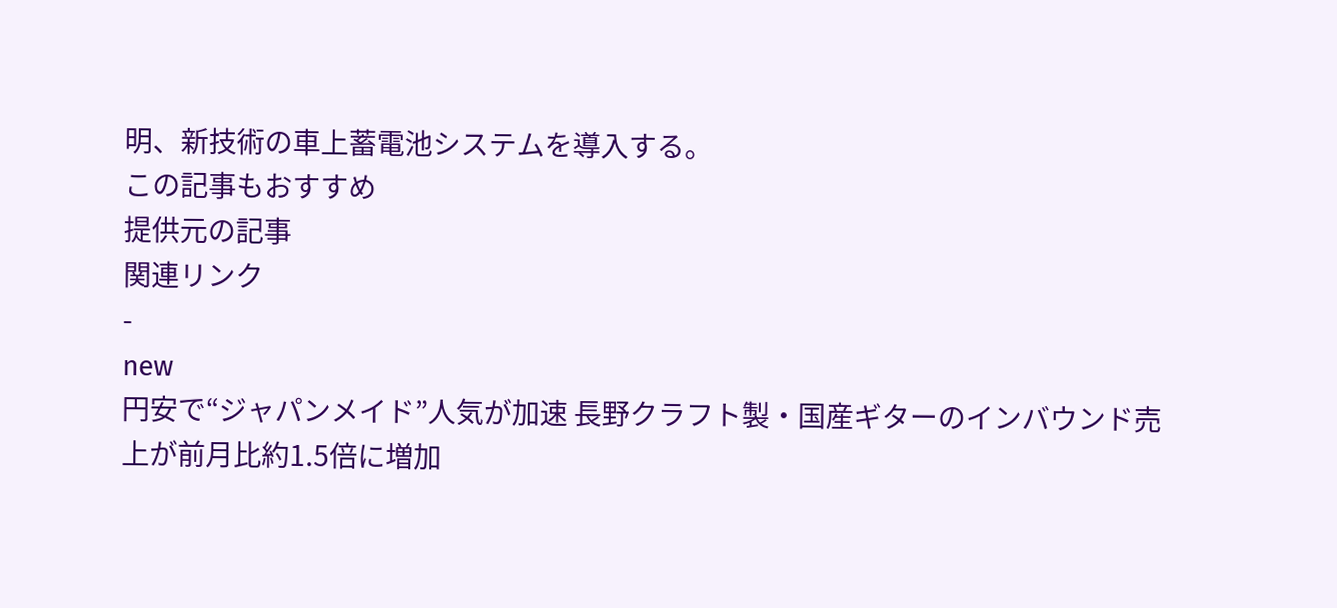明、新技術の車上蓄電池システムを導入する。
この記事もおすすめ
提供元の記事
関連リンク
-
new
円安で“ジャパンメイド”人気が加速 長野クラフト製・国産ギターのインバウンド売上が前月比約1.5倍に増加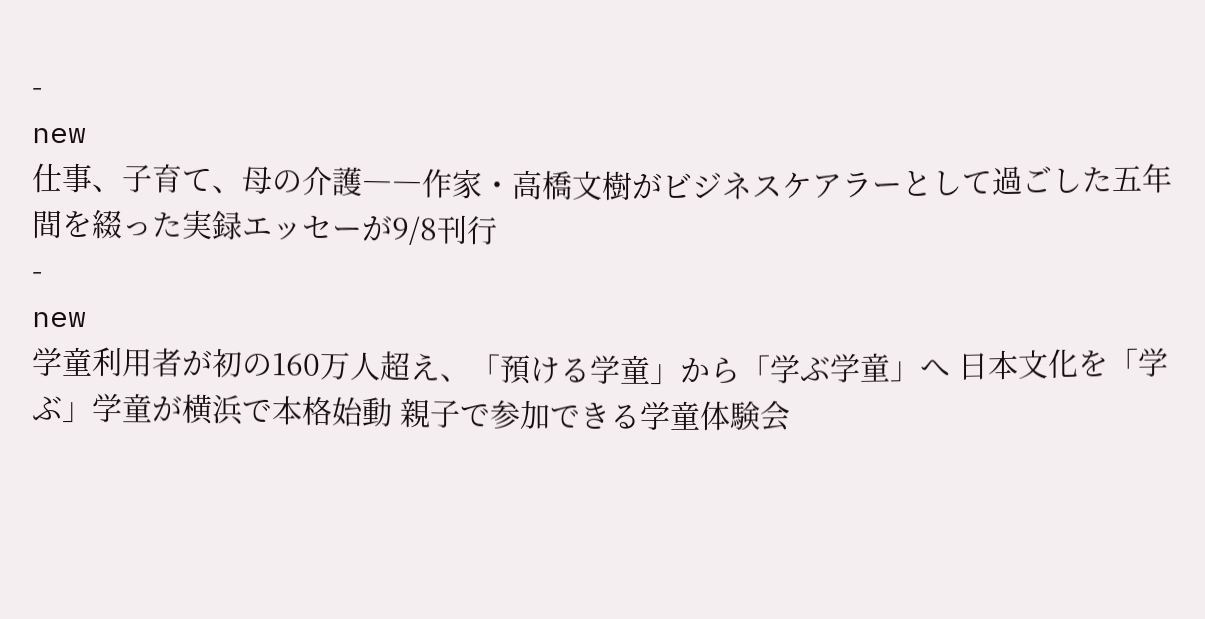-
new
仕事、子育て、母の介護――作家・高橋文樹がビジネスケアラーとして過ごした五年間を綴った実録エッセーが9/8刊行
-
new
学童利用者が初の160万人超え、「預ける学童」から「学ぶ学童」へ 日本文化を「学ぶ」学童が横浜で本格始動 親子で参加できる学童体験会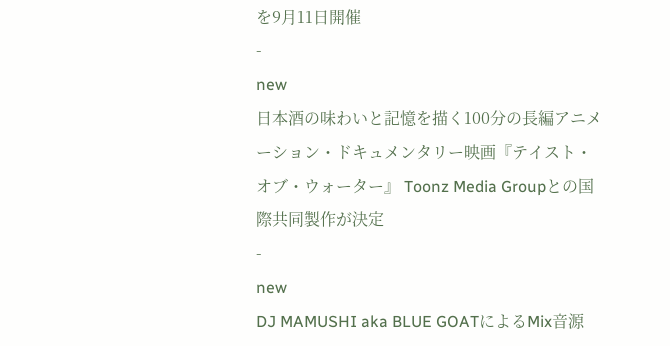を9月11日開催
-
new
日本酒の味わいと記憶を描く100分の長編アニメーション・ドキュメンタリー映画『テイスト・オブ・ウォーター』 Toonz Media Groupとの国際共同製作が決定
-
new
DJ MAMUSHI aka BLUE GOATによるMix音源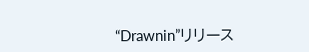“Drawnin”リリース